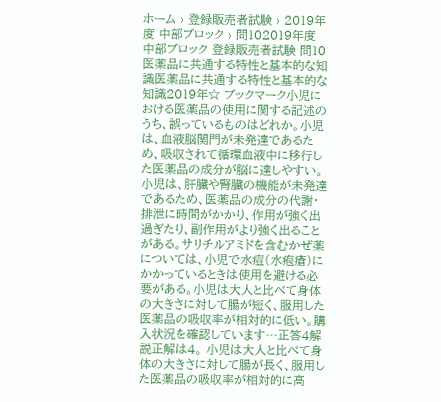ホーム › 登録販売者試験 › 2019年度 中部ブロック › 問102019年度 中部ブロック 登録販売者試験 問10医薬品に共通する特性と基本的な知識医薬品に共通する特性と基本的な知識2019年☆ ブックマーク小児における医薬品の使用に関する記述のうち、誤っているものはどれか。小児は、血液脳関門が未発達であるため、吸収されて循環血液中に移行した医薬品の成分が脳に達しやすい。小児は、肝臓や腎臓の機能が未発達であるため、医薬品の成分の代謝・排泄に時間がかかり、作用が強く出過ぎたり、副作用がより強く出ることがある。サリチルアミドを含むかぜ薬については、小児で水痘(水疱瘡)にかかっているときは使用を避ける必要がある。小児は大人と比べて身体の大きさに対して腸が短く、服用した医薬品の吸収率が相対的に低い。購入状況を確認しています…正答4解説正解は4。 小児は大人と比べて身体の大きさに対して腸が長く、服用した医薬品の吸収率が相対的に高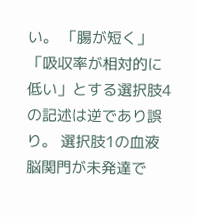い。 「腸が短く」「吸収率が相対的に低い」とする選択肢4の記述は逆であり誤り。 選択肢1の血液脳関門が未発達で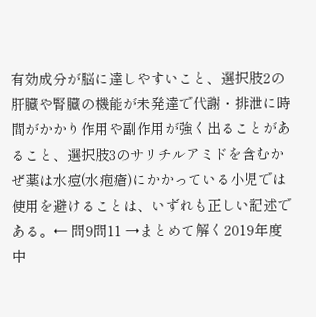有効成分が脳に達しやすいこと、選択肢2の肝臓や腎臓の機能が未発達で代謝・排泄に時間がかかり作用や副作用が強く出ることがあること、選択肢3のサリチルアミドを含むかぜ薬は水痘(水疱瘡)にかかっている小児では使用を避けることは、いずれも正しい記述である。← 問9問11 →まとめて解く2019年度 中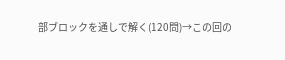部ブロックを通しで解く(120問)→この回の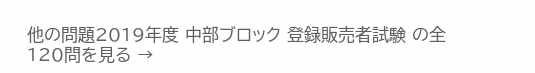他の問題2019年度 中部ブロック 登録販売者試験 の全120問を見る →